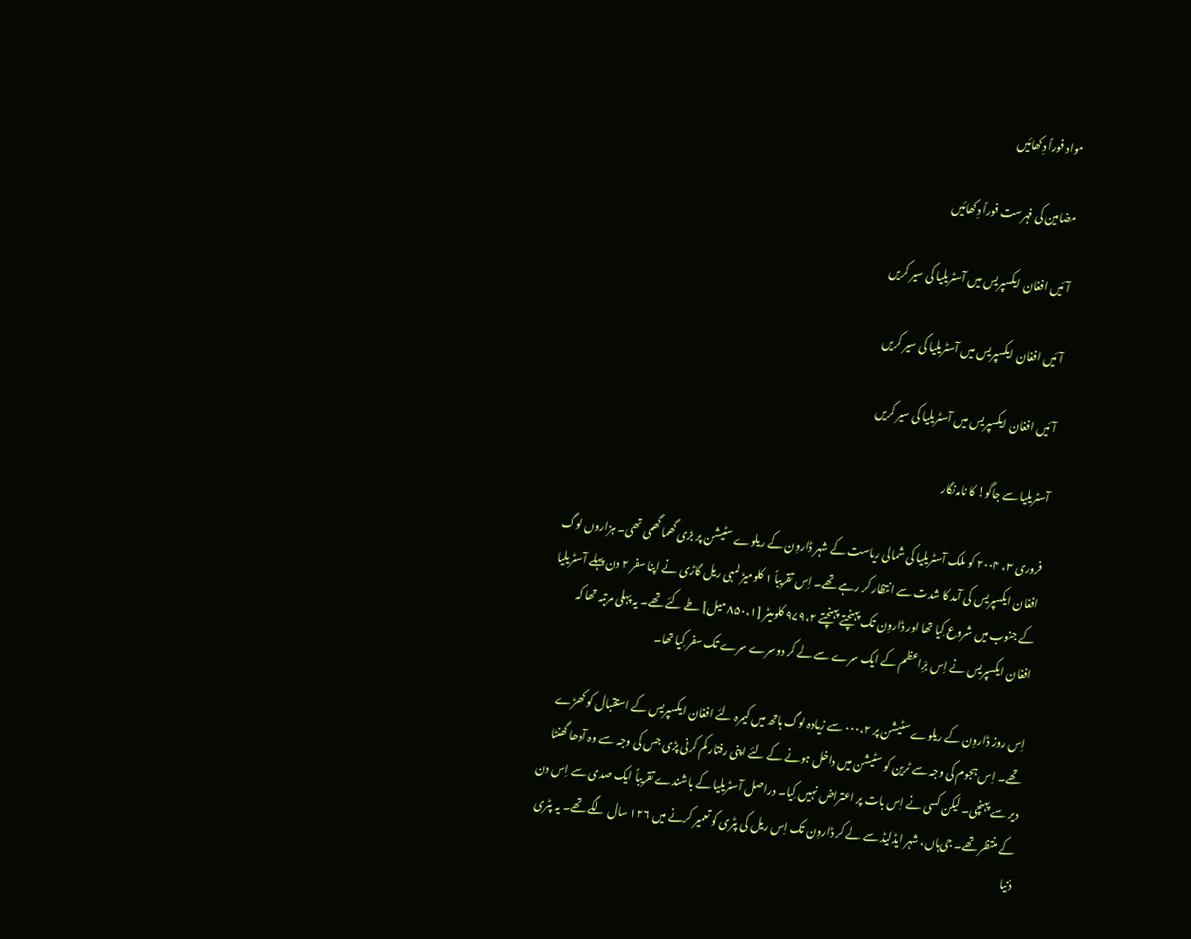مواد فوراً دِکھائیں

مضامین کی فہرست فوراً دِکھائیں

آئیں افغان ایکسپریس میں آسٹریلیا کی سیر کریں

آئیں افغان ایکسپریس میں آسٹریلیا کی سیر کریں

آئیں افغان ایکسپریس میں آسٹریلیا کی سیر کریں

آسٹریلیا سے جاگو! کا نامہ‌نگار

فروری ۳، ۲۰۰۴ کو ملک آسٹریلیا کی شمالی ریاست کے شہر ڈاروِن کے ریلوے سٹیشن پر بڑی گھما گھمی تھی۔ ہزاروں لوگ افغان ایکسپریس کی آمد کا شدت سے انتظار کر رہے تھے۔ اِس تقریباً ۱ کلومیڑ لمبی ریل گاڑی نے اپنا سفر ۲ دن پہلے آسٹریلیا کے جنوب میں شروع کِیا تھا اور ڈاروِن تک پہنچتے پہنچتے ۹۷۹،۲ کلومیٹر [۸۵۰،۱ میل] طے کئے تھے۔ یہ پہلی مرتبہ تھا کہ افغان ایکسپریس نے اِس برِّاعظم کے ایک سرے سے لے کر دوسرے سرے تک سفر کِیا تھا۔

اِس روز ڈاروِن کے ریلوے سٹیشن پر ۰۰۰،۲ سے زیادہ لوگ ہاتھ میں کیمرہ لئے افغان ایکسپریس کے استقبال کو کھڑے تھے۔ اِس ہجوم کی وجہ سے ٹرین کو سٹیشن میں داخل ہونے کے لئے اپنی رفتار کم کرنی پڑی جس کی وجہ سے وہ آدھا گھنٹا دیر سے پہنچی۔ لیکن کسی نے اِس بات پر اعتراض نہیں کِیا۔ دراصل آسٹریلیا کے باشندے تقریباً ایک صدی سے اِس دن کے منتظر تھے۔ جی‌ہاں، شہر ایڈلیڈ سے لے کر ڈاروِن تک اِس ریل کی پٹری کو تعمیر کرنے میں ۱۲۶ سال لگے تھے۔ یہ پٹری دُنیا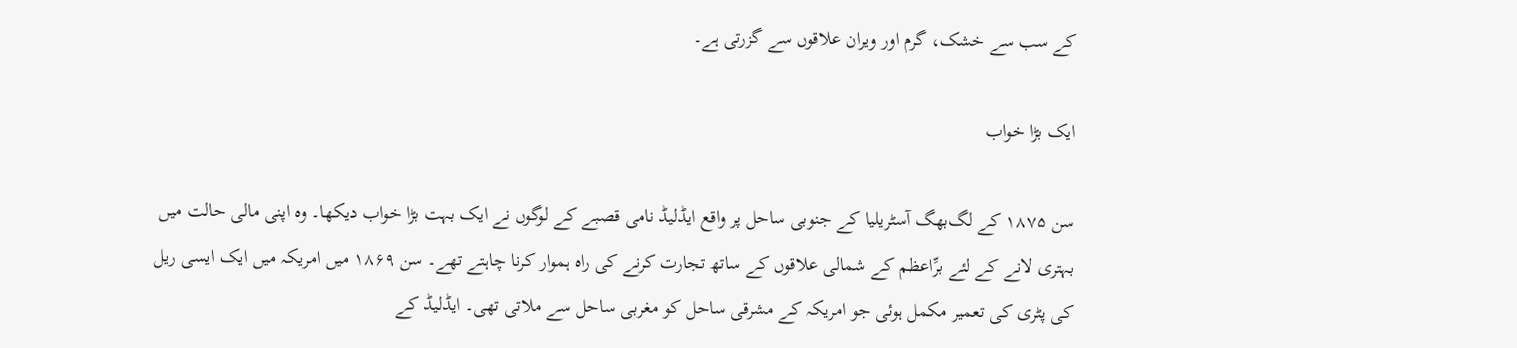کے سب سے خشک، گرم اور ویران علاقوں سے گزرتی ہے۔

ایک بڑا خواب

سن ۱۸۷۵ کے لگ‌بھگ آسٹریلیا کے جنوبی ساحل پر واقع ایڈلیڈ نامی قصبے کے لوگوں نے ایک بہت بڑا خواب دیکھا۔ وہ اپنی مالی حالت میں بہتری لانے کے لئے برِّاعظم کے شمالی علاقوں کے ساتھ تجارت کرنے کی راہ ہموار کرنا چاہتے تھے۔ سن ۱۸۶۹ میں امریکہ میں ایک ایسی ریل کی پٹری کی تعمیر مکمل ہوئی جو امریکہ کے مشرقی ساحل کو مغربی ساحل سے ملاتی تھی۔ ایڈلیڈ کے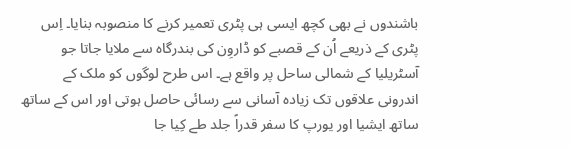باشندوں نے بھی کچھ ایسی ہی پٹری تعمیر کرنے کا منصوبہ بنایا۔ اِس پٹری کے ذریعے اُن کے قصبے کو ڈاروِن کی بندرگاہ سے ملایا جاتا جو آسٹریلیا کے شمالی ساحل پر واقع ہے۔ اس طرح لوگوں کو ملک کے اندرونی علاقوں تک زیادہ آسانی سے رسائی حاصل ہوتی اور اس کے ساتھ ساتھ ایشیا اور یورپ کا سفر قدراً جلد طے کِیا جا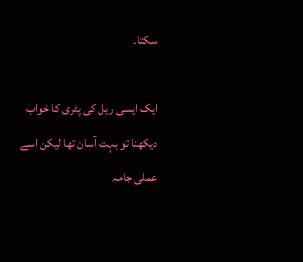سکتا۔

ایک ایسی ریل کی پٹری کا خواب دیکھنا تو بہت آسان تھا لیکن اسے عملی جامہ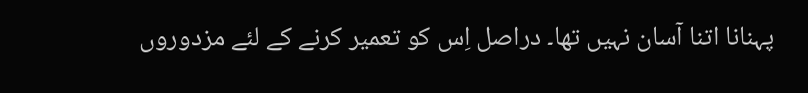پہنانا اتنا آسان نہیں تھا۔ دراصل اِس کو تعمیر کرنے کے لئے مزدوروں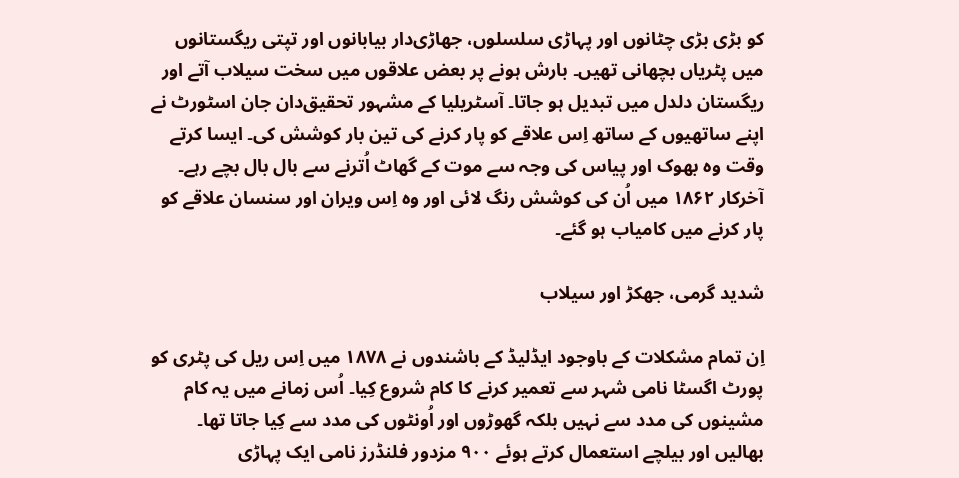کو بڑی بڑی چٹانوں اور پہاڑی سلسلوں، جھاڑی‌دار بیابانوں اور تپتی ریگستانوں میں پٹریاں بچھانی تھیں۔ بارش ہونے پر بعض علاقوں میں سخت سیلاب آتے اور ریگستان دلدل میں تبدیل ہو جاتا۔ آسٹریلیا کے مشہور تحقیق‌دان جان اسٹورٹ نے اپنے ساتھیوں کے ساتھ اِس علاقے کو پار کرنے کی تین بار کوشش کی۔ ایسا کرتے وقت وہ بھوک اور پیاس کی وجہ سے موت کے گھاٹ اُترنے سے بال بال بچے رہے۔ آخرکار ۱۸۶۲ میں اُن کی کوشش رنگ لائی اور وہ اِس ویران اور سنسان علاقے کو پار کرنے میں کامیاب ہو گئے۔

شدید گرمی، جھکڑ اور سیلاب

اِن تمام مشکلات کے باوجود ایڈلیڈ کے باشندوں نے ۱۸۷۸ میں اِس ریل کی پٹری کو پورٹ اگسٹا نامی شہر سے تعمیر کرنے کا کام شروع کِیا۔ اُس زمانے میں یہ کام مشینوں کی مدد سے نہیں بلکہ گھوڑوں اور اُونٹوں کی مدد سے کِیا جاتا تھا۔ بھالیں اور بیلچے استعمال کرتے ہوئے ۹۰۰ مزدور فلنڈرز نامی ایک پہاڑی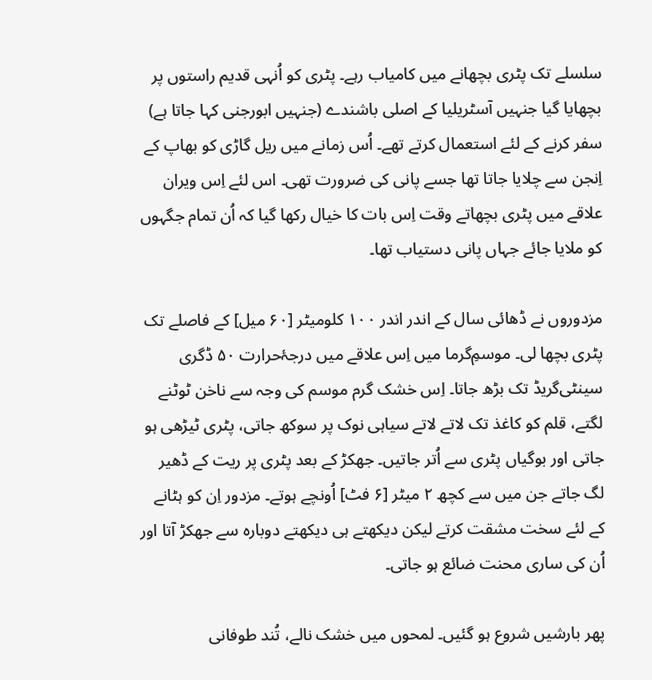سلسلے تک پٹری بچھانے میں کامیاب رہے۔ پٹری کو اُنہی قدیم راستوں پر بچھایا گیا جنہیں آسٹریلیا کے اصلی باشندے (جنہیں ابورجنی کہا جاتا ہے) سفر کرنے کے لئے استعمال کرتے تھے۔ اُس زمانے میں ریل گاڑی کو بھاپ کے اِنجن سے چلایا جاتا تھا جسے پانی کی ضرورت تھی۔ اس لئے اِس ویران علاقے میں پٹری بچھاتے وقت اِس بات کا خیال رکھا گیا کہ اُن تمام جگہوں کو ملایا جائے جہاں پانی دستیاب تھا۔

مزدوروں نے ڈھائی سال کے اندر اندر ۱۰۰ کلومیٹر [۶۰ میل] کے فاصلے تک پٹری بچھا لی۔ موسمِ‌گرما میں اِس علاقے میں درجۂ‌حرارت ۵۰ ڈگری سینٹی‌گریڈ تک بڑھ جاتا۔ اِس خشک گرم موسم کی وجہ سے ناخن ٹوٹنے لگتے، قلم کو کاغذ تک لاتے لاتے سیاہی نوک پر سوکھ جاتی، پٹری ٹیڑھی ہو جاتی اور بوگیاں پٹری سے اُتر جاتیں۔ جھکڑ کے بعد پٹری پر ریت کے ڈھیر لگ جاتے جن میں سے کچھ ۲ میٹر [۶ فٹ] اُونچے ہوتے۔ مزدور اِن کو ہٹانے کے لئے سخت مشقت کرتے لیکن دیکھتے ہی دیکھتے دوبارہ سے جھکڑ آتا اور اُن کی ساری محنت ضائع ہو جاتی۔

پھر بارشیں شروع ہو گئیں۔ لمحوں میں خشک نالے، تُند طوفانی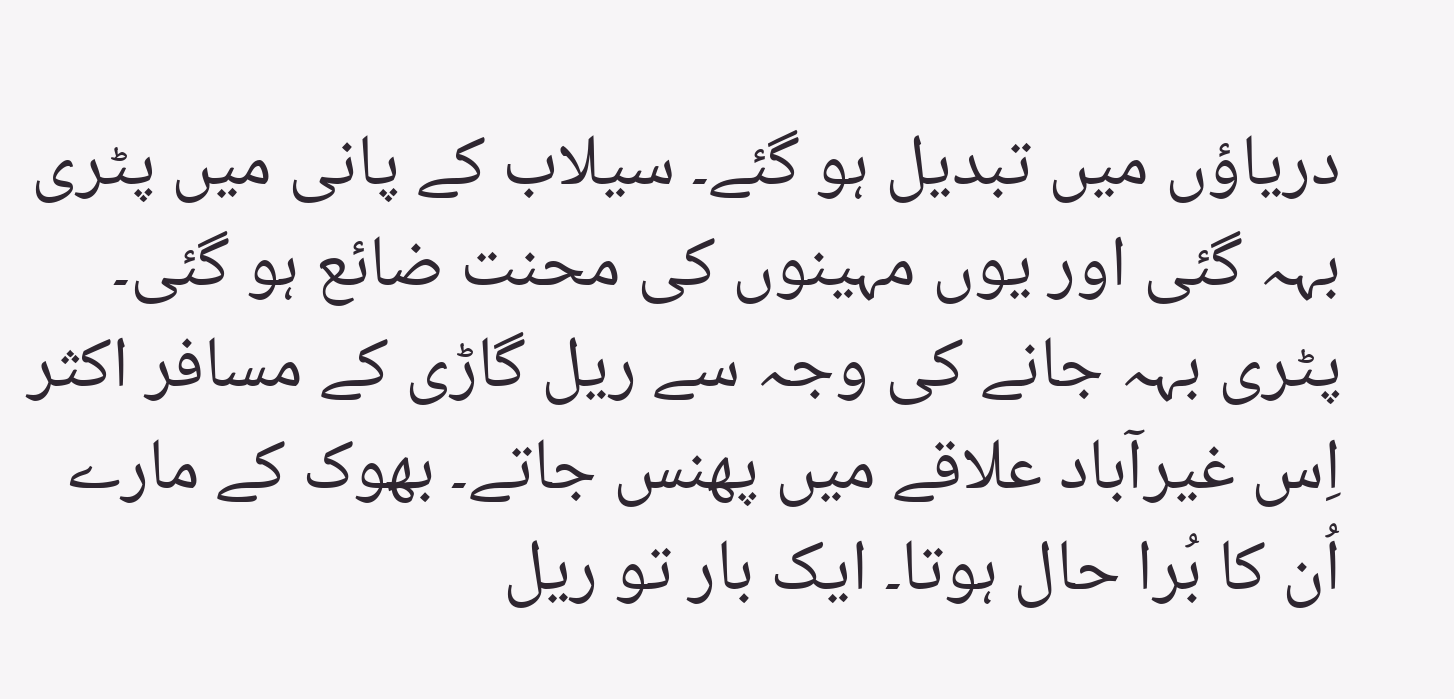دریاؤں میں تبدیل ہو گئے۔ سیلاب کے پانی میں پٹری بہہ گئی اور یوں مہینوں کی محنت ضائع ہو گئی۔ پٹری بہہ جانے کی وجہ سے ریل گاڑی کے مسافر اکثر اِس غیرآباد علاقے میں پھنس جاتے۔ بھوک کے مارے اُن کا بُرا حال ہوتا۔ ایک بار تو ریل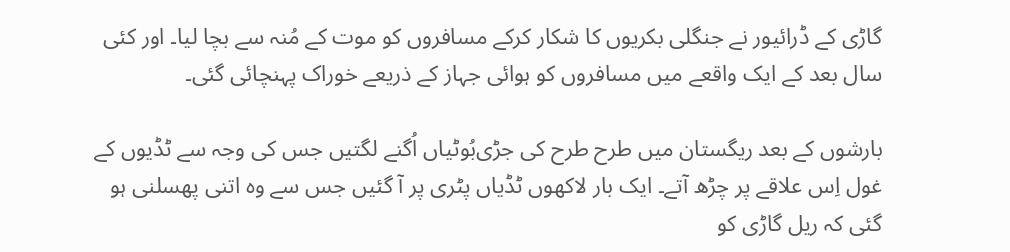گاڑی کے ڈرائیور نے جنگلی بکریوں کا شکار کرکے مسافروں کو موت کے مُنہ سے بچا لیا۔ اور کئی سال بعد کے ایک واقعے میں مسافروں کو ہوائی جہاز کے ذریعے خوراک پہنچائی گئی۔

بارشوں کے بعد ریگستان میں طرح طرح کی جڑی‌بُوٹیاں اُگنے لگتیں جس کی وجہ سے ٹڈیوں کے غول اِس علاقے پر چڑھ آتے۔ ایک بار لاکھوں ٹڈیاں پٹری پر آ گئیں جس سے وہ اتنی پھسلنی ہو گئی کہ ریل گاڑی کو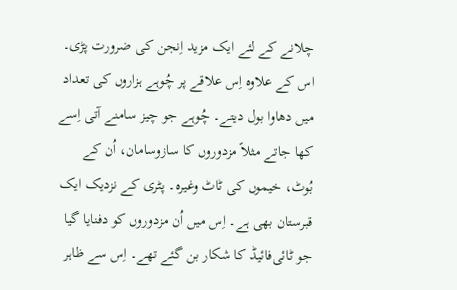چلانے کے لئے ایک مزید اِنجن کی ضرورت پڑی۔ اس کے علاوہ اِس علاقے پر چُوہے ہزاروں کی تعداد میں دھاوا بول دیتے۔ چُوہے جو چیز سامنے آتی اِسے کھا جاتے مثلاً مزدوروں کا سازوسامان، اُن کے بُوٹ، خیموں کی ٹاٹ وغیرہ۔ پٹری کے نزدیک ایک قبرستان بھی ہے۔ اِس میں اُن مزدوروں کو دفنایا گیا جو ٹائی‌فائیڈ کا شکار بن گئے تھے۔ اِس سے ظاہر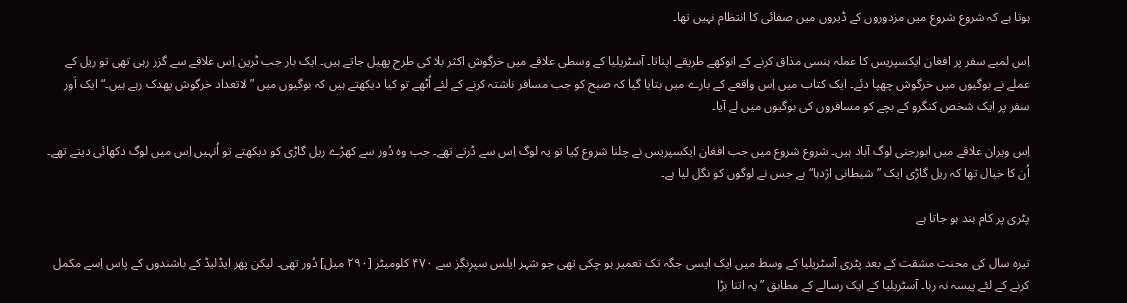ہوتا ہے کہ شروع شروع میں مزدوروں کے ڈیروں میں صفائی کا انتظام نہیں تھا۔

اِس لمبے سفر پر افغان ایکسپریس کا عملہ ہنسی مذاق کرنے کے انوکھے طریقے اپناتا۔ آسٹریلیا کے وسطی علاقے میں خرگوش اکثر بلا کی طرح پھیل جاتے ہیں۔ ایک بار جب ٹرین اِس علاقے سے گزر رہی تھی تو ریل کے عملے نے بوگیوں میں خرگوش چھپا دئے۔ ایک کتاب میں اِس واقعے کے بارے میں بتایا گیا کہ صبح کو جب مسافر ناشتہ کرنے کے لئے اُٹھے تو کیا دیکھتے ہیں کہ بوگیوں میں ”لاتعداد خرگوش پھدک رہے ہیں۔“ ایک اَور سفر پر ایک شخص کنگرو کے بچے کو مسافروں کی بوگیوں میں لے آیا۔

اِس ویران علاقے میں ابورجنی لوگ آباد ہیں۔ شروع شروع میں جب افغان ایکسپریس نے چلنا شروع کِیا تو یہ لوگ اِس سے ڈرتے تھے۔ جب وہ دُور سے کھڑے ریل گاڑی کو دیکھتے تو اُنہیں اِس میں لوگ دکھائی دیتے تھے۔ اُن کا خیال تھا کہ ریل گاڑی ایک ”شیطانی اژدہا“ ہے جس نے لوگوں کو نگل لیا ہے۔

پٹری پر کام بند ہو جاتا ہے

تیرہ سال کی محنت مشقت کے بعد پٹری آسٹریلیا کے وسط میں ایک ایسی جگہ تک تعمیر ہو چکی تھی جو شہر ایلس سپرِنگز سے ۴۷۰ کلومیٹر [۲۹۰ میل] دُور تھی۔ لیکن پھر ایڈلیڈ کے باشندوں کے پاس اِسے مکمل کرنے کے لئے پیسہ نہ رہا۔ آسٹریلیا کے ایک رسالے کے مطابق ”یہ اتنا بڑا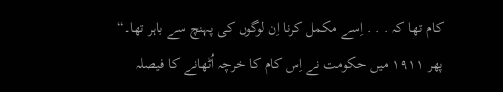کام تھا کہ . . . اِسے مکمل کرنا اِن لوگوں کی پہنچ سے باہر تھا۔“ پھر ۱۹۱۱ میں حکومت نے اِس کام کا خرچہ اُٹھانے کا فیصلہ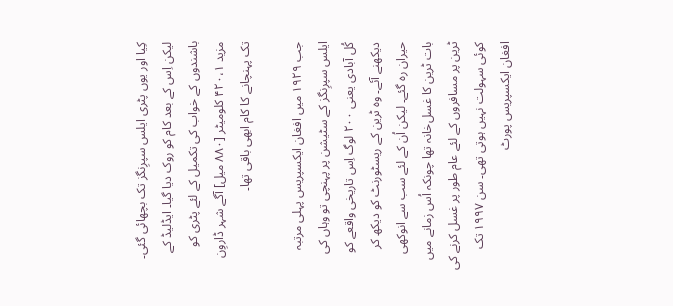کِیا اور یوں پٹری ایلس سپرِنگز تک بچھائی گئی۔ لیکن اِس کے بعد کام کو روک دیا گیا۔ ایڈلیڈ کے باشندوں کے خواب کی تکمیل کے لئے پٹری کو مزید ۴۲۰،۱ کلومیٹر [۸۸۰ میل] آگے شہر ڈاروِن تک پہنچانے کا کام ابھی باقی تھا۔

جب ۱۹۲۹ میں افغان ایکسپریس پہلی مرتبہ ایلس سپرِنگز کے سٹیشن پر پہنچی تو وہاں کی کُل آبادی یعنی ۲۰۰ لوگ اِس تاریخی واقعے کو دیکھنے آئے۔ وہ ٹرین کے ریسٹورنٹ کو دیکھ کر حیران رہ گئے۔ لیکن اُن کے لئے سب سے انوکھی بات ٹرین کا غسل‌خانہ تھا چونکہ اُس زمانے میں ٹرین پر مسافروں کے لئے عام طور پر غسل کرنے کی کوئی سہولت نہیں ہوتی تھی۔ سن ۱۹۹۷ تک افغان ایکسپریس پورٹ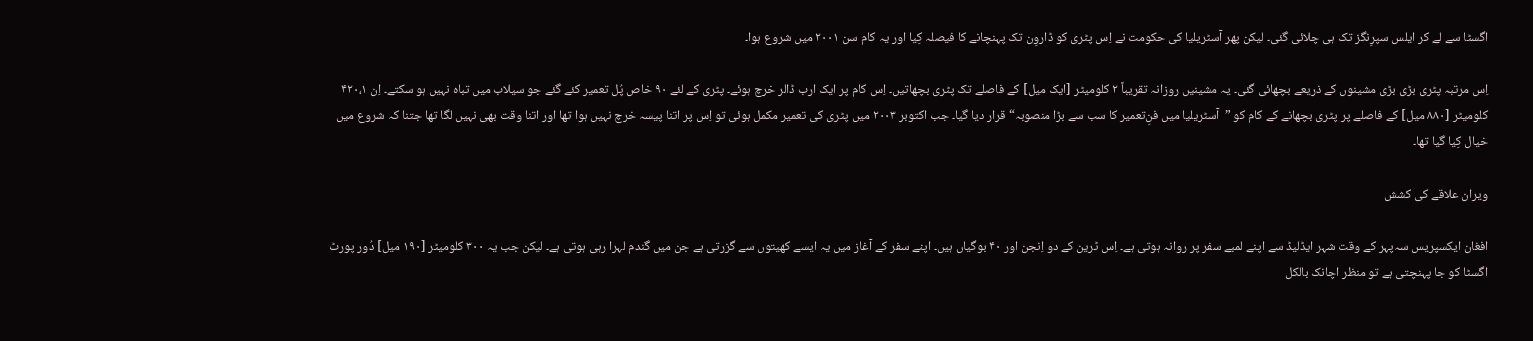اگسٹا سے لے کر ایلس سپرِنگز تک ہی چلائی گئی۔ لیکن پھر آسٹریلیا کی حکومت نے اِس پٹری کو ڈاروِن تک پہنچانے کا فیصلہ کِیا اور یہ کام سن ۲۰۰۱ میں شروع ہوا۔

اِس مرتبہ پٹری بڑی بڑی مشینوں کے ذریعے بچھائی گئی۔ یہ مشینیں روزانہ تقریباً ۲ کلومیٹر [ایک میل] کے فاصلے تک پٹری بچھاتیں۔ اِس کام پر ایک ارب ڈالر خرچ ہوئے۔ پٹری کے لئے ۹۰ خاص پُل تعمیر کئے گئے جو سیلاب میں تباہ نہیں ہو سکتے۔ اِن ۴۲۰،۱ کلومیٹر [۸۸۰ میل] کے فاصلے پر پٹری بچھانے کے کام کو ”آسٹریلیا میں فنِ‌تعمیر کا سب سے بڑا منصوبہ“ قرار دیا گیا۔ جب اکتوبر ۲۰۰۳ میں پٹری کی تعمیر مکمل ہوئی تو اِس پر اتنا پیسہ خرچ نہیں ہوا تھا اور اتنا وقت بھی نہیں لگا تھا جتنا کہ شروع میں خیال کِیا گیا تھا۔

ویران علاقے کی کشش

افغان ایکسپریس سہ‌پہر کے وقت شہر ایڈلیڈ سے اپنے لمبے سفر پر روانہ ہوتی ہے۔ اِس ٹرین کے دو اِنجن اور ۴۰ بوگیاں ہیں۔ اپنے سفر کے آغاز میں یہ ایسے کھیتوں سے گزرتی ہے جن میں گندم لہرا رہی ہوتی ہے۔ لیکن جب یہ ۳۰۰ کلومیٹر [۱۹۰ میل] دُور پورٹ اگسٹا کو جا پہنچتی ہے تو منظر اچانک بالکل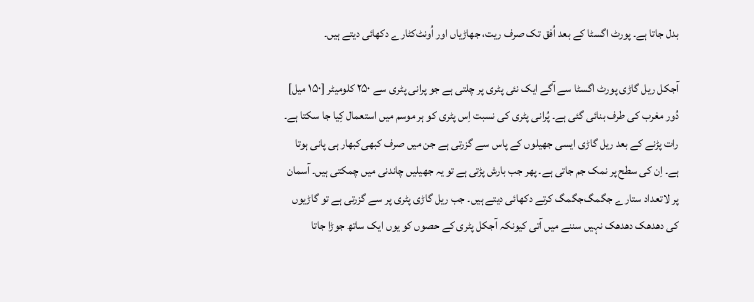بدل جاتا ہے۔ پورٹ اگسٹا کے بعد اُفق تک صرف ریت، جھاڑیاں اور اُونٹ‌کٹارے دکھائی دیتے ہیں۔

آجکل ریل گاڑی پورٹ اگسٹا سے آگے ایک نئی پٹری پر چلتی ہے جو پرانی پٹری سے ۲۵۰ کلومیٹر [۱۵۰ میل] دُور مغرب کی طرف بنائی گئی ہے۔ پُرانی پٹری کی نسبت اِس پٹری کو ہر موسم میں استعمال کِیا جا سکتا ہے۔ رات پڑنے کے بعد ریل گاڑی ایسی جھیلوں کے پاس سے گزرتی ہے جن میں صرف کبھی‌کبھار ہی پانی ہوتا ہے۔ اِن کی سطح پر نمک جم جاتی ہے۔ پھر جب بارش پڑتی ہے تو یہ جھیلیں چاندنی میں چمکتی ہیں۔ آسمان پر لاتعداد ستارے جگمگ‌جگمگ کرتے دکھائی دیتے ہیں۔ جب ریل گاڑی پٹری پر سے گزرتی ہے تو گاڑیوں کی دھدھک دھدھک نہیں سننے میں آتی کیونکہ آجکل پٹری کے حصوں کو یوں ایک ساتھ جوڑا جاتا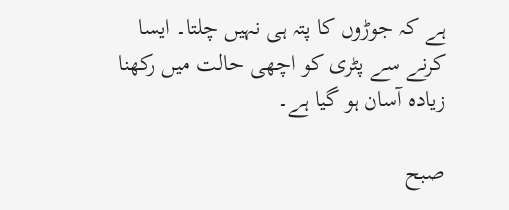ہے کہ جوڑوں کا پتہ ہی نہیں چلتا۔ ایسا کرنے سے پٹری کو اچھی حالت میں رکھنا زیادہ آسان ہو گیا ہے۔

صبح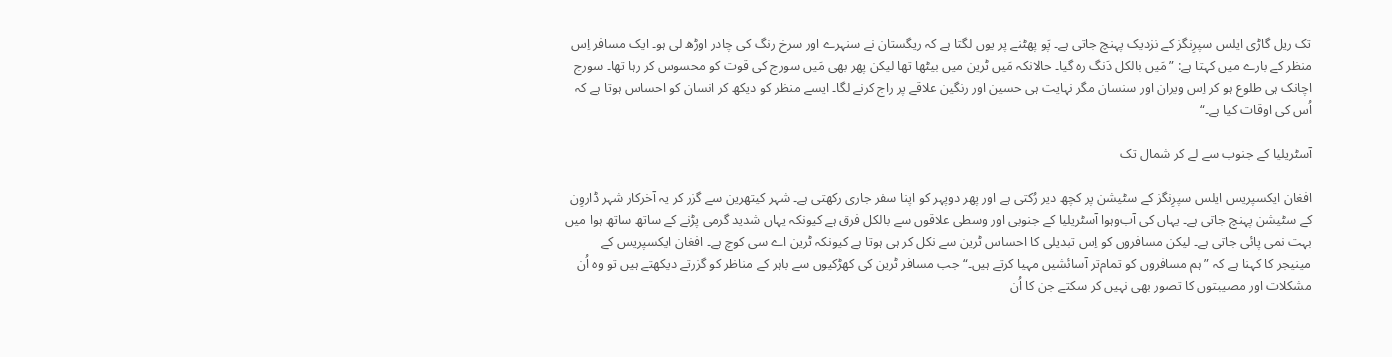تک ریل گاڑی ایلس سپرِنگز کے نزدیک پہنچ جاتی ہے۔ پَو پھٹنے پر یوں لگتا ہے کہ ریگستان نے سنہرے اور سرخ رنگ کی چادر اوڑھ لی ہو۔ ایک مسافر اِس منظر کے بارے میں کہتا ہے: ”مَیں بالکل دَنگ رہ گیا۔ حالانکہ مَیں ٹرین میں بیٹھا تھا لیکن پھر بھی مَیں سورج کی قوت کو محسوس کر رہا تھا۔ سورج اچانک ہی طلوع ہو کر اِس ویران اور سنسان مگر نہایت ہی حسین اور رنگین علاقے پر راج کرنے لگا۔ ایسے منظر کو دیکھ کر انسان کو احساس ہوتا ہے کہ اُس کی اوقات کیا ہے۔“

آسٹریلیا کے جنوب سے لے کر شمال تک

افغان ایکسپریس ایلس سپرِنگز کے سٹیشن پر کچھ دیر رُکتی ہے اور پھر دوپہر کو اپنا سفر جاری رکھتی ہے۔ شہر کیتھرین سے گزر کر یہ آخرکار شہر ڈاروِن کے سٹیشن پہنچ جاتی ہے۔ یہاں کی آب‌وہوا آسٹریلیا کے جنوبی اور وسطی علاقوں سے بالکل فرق ہے کیونکہ یہاں شدید گرمی پڑنے کے ساتھ ساتھ ہوا میں بہت نمی پائی جاتی ہے۔ لیکن مسافروں کو اِس تبدیلی کا احساس ٹرین سے نکل کر ہی ہوتا ہے کیونکہ ٹرین اے سی کوچ ہے۔ افغان ایکسپریس کے مینیجر کا کہنا ہے کہ ”ہم مسافروں کو تمام‌تر آسائشیں مہیا کرتے ہیں۔“ جب مسافر ٹرین کی کھڑکیوں سے باہر کے مناظر کو گزرتے دیکھتے ہیں تو وہ اُن مشکلات اور مصیبتوں کا تصور بھی نہیں کر سکتے جن کا اُن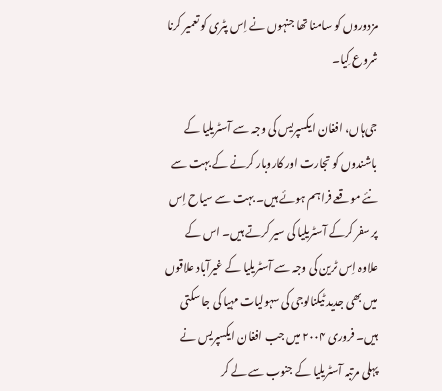مزدوروں کو سامنا تھا جنہوں نے اِس پٹری کو تعمیر کرنا شروع کِیا۔

جی‌ہاں، افغان ایکسپریس کی وجہ سے آسٹریلیا کے باشندوں کو تجارت اور کاروبار کرنے کے بہت سے نئے موقعے فراہم ہوئے ہیں۔ بہت سے سیاح اِس پر سفر کرکے آسٹریلیا کی سیر کرتے ہیں۔ اس کے علاوہ اِس ٹرین کی وجہ سے آسٹریلیا کے غیرآباد علاقوں میں بھی جدید ٹیکنالوجی کی سہولیات مہیا کی جا سکتی ہیں۔ فروری ۲۰۰۴ میں جب افغان ایکسپریس نے پہلی مرتبہ آسٹریلیا کے جنوب سے لے کر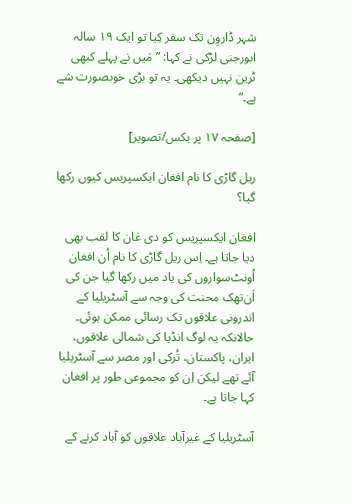شہر ڈاروِن تک سفر کِیا تو ایک ۱۹ سالہ ابورجنی لڑکی نے کہا: ”مَیں نے پہلے کبھی ٹرین نہیں دیکھی۔ یہ تو بڑی خوبصورت شے ہے۔“

[صفحہ ۱۷ پر بکس/تصویر]

ریل گاڑی کا نام افغان ایکسپریس کیوں رکھا گیا؟

افغان ایکسپریس کو دی غان کا لقب بھی دیا جاتا ہے۔ اِس ریل گاڑی کا نام اُن افغان اُونٹ‌سواروں کی یاد میں رکھا گیا جن کی اَن‌تھک محنت کی وجہ سے آسٹریلیا کے اندرونی علاقوں تک رسائی ممکن ہوئی۔ حالانکہ یہ لوگ انڈیا کی شمالی علاقوں، ایران، پاکستان، تُرکی اور مصر سے آسٹریلیا آئے تھے لیکن اِن کو مجموعی طور پر افغان کہا جاتا ہے۔

آسٹریلیا کے غیرآباد علاقوں کو آباد کرنے کے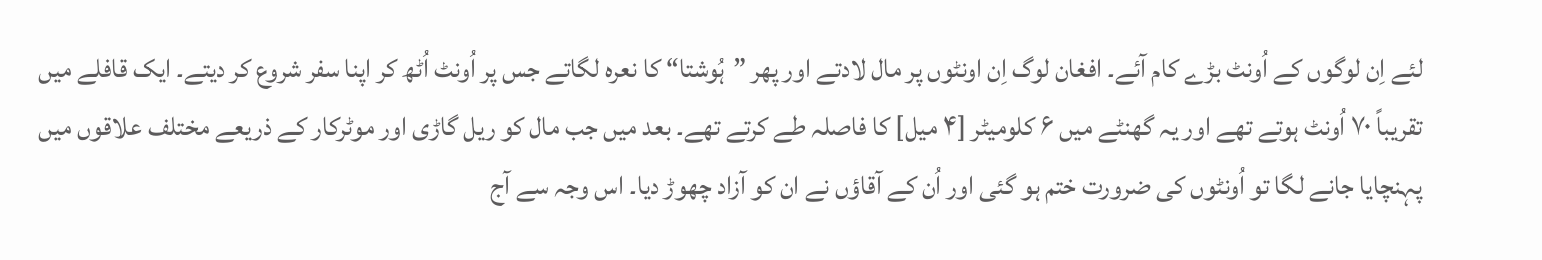لئے اِن لوگوں کے اُونٹ بڑے کام آئے۔ افغان لوگ اِن اونٹوں پر مال لادتے اور پھر ”ہُوشتا“ کا نعرہ لگاتے جس پر اُونٹ اُٹھ کر اپنا سفر شروع کر دیتے۔ ایک قافلے میں تقریباً ۷۰ اُونٹ ہوتے تھے اور یہ گھنٹے میں ۶ کلومیٹر [۴ میل] کا فاصلہ طے کرتے تھے۔ بعد میں جب مال کو ریل گاڑی اور موٹرکار کے ذریعے مختلف علاقوں میں پہنچایا جانے لگا تو اُونٹوں کی ضرورت ختم ہو گئی اور اُن کے آقاؤں نے ان کو آزاد چھوڑ دیا۔ اس وجہ سے آج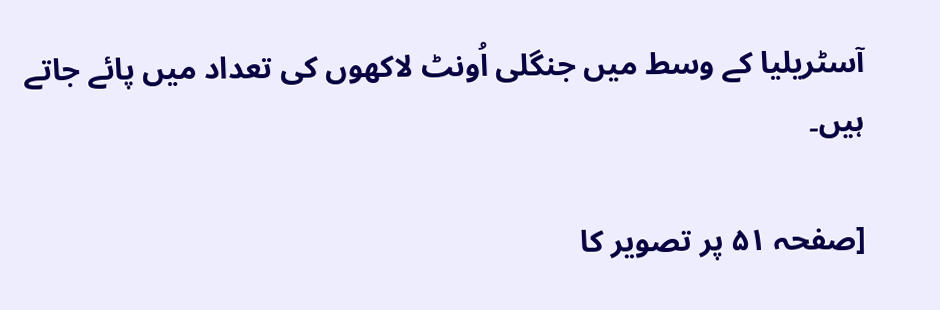آسٹریلیا کے وسط میں جنگلی اُونٹ لاکھوں کی تعداد میں پائے جاتے ہیں۔

[صفحہ ۵۱ پر تصویر کا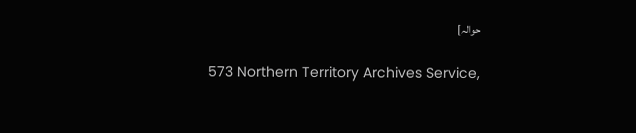حوالہ]

573 Northern Territory Archives Service,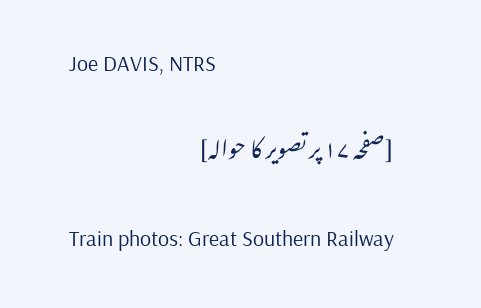Joe DAVIS, NTRS

[صفحہ ۱۷ پر تصویر کا حوالہ]

Train photos: Great Southern Railway